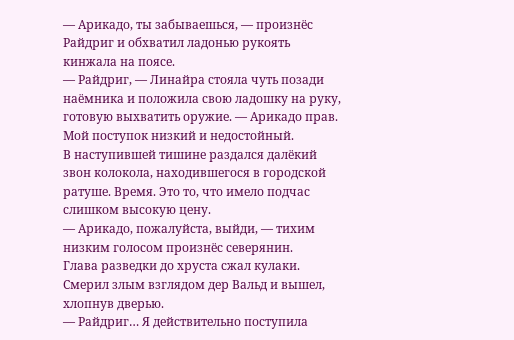— Арикадо, ты забываешься, — произнёс Райдриг и обхватил ладонью рукоять кинжала на поясе.
— Райдриг, — Линайра стояла чуть позади наёмника и положила свою ладошку на руку, готовую выхватить оружие. — Арикадо прав. Мой поступок низкий и недостойный.
В наступившей тишине раздался далёкий звон колокола, находившегося в городской ратуше. Время. Это то, что имело подчас слишком высокую цену.
— Арикадо, пожалуйста, выйди, — тихим низким голосом произнёс северянин.
Глава разведки до хруста сжал кулаки. Смерил злым взглядом дер Вальд и вышел, хлопнув дверью.
— Райдриг… Я действительно поступила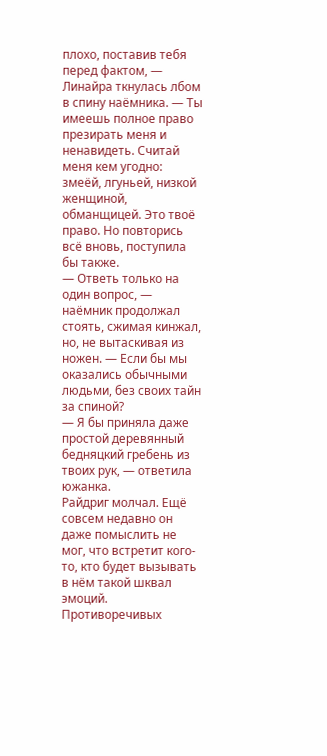плохо, поставив тебя перед фактом, — Линайра ткнулась лбом в спину наёмника. — Ты имеешь полное право презирать меня и ненавидеть. Считай меня кем угодно: змеёй, лгуньей, низкой женщиной, обманщицей. Это твоё право. Но повторись всё вновь, поступила бы также.
— Ответь только на один вопрос, — наёмник продолжал стоять, сжимая кинжал, но, не вытаскивая из ножен. — Если бы мы оказались обычными людьми, без своих тайн за спиной?
— Я бы приняла даже простой деревянный бедняцкий гребень из твоих рук, — ответила южанка.
Райдриг молчал. Ещё совсем недавно он даже помыслить не мог, что встретит кого-то, кто будет вызывать в нём такой шквал эмоций. Противоречивых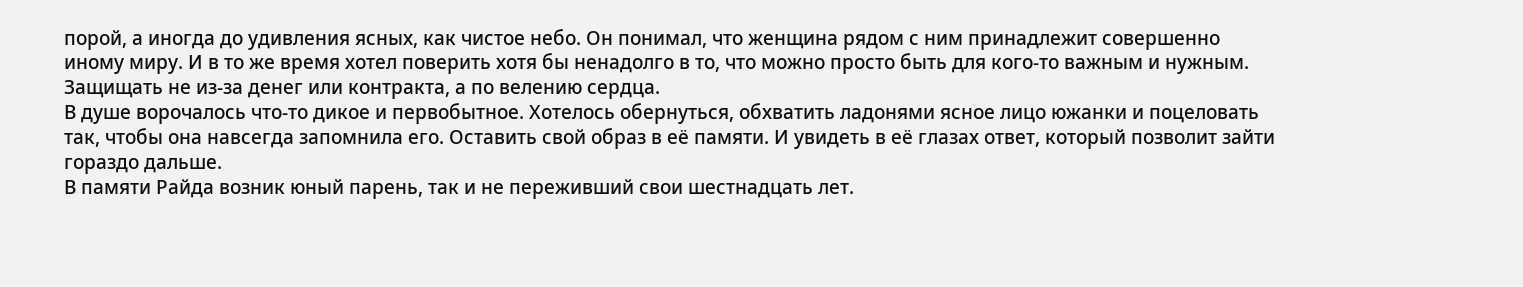порой, а иногда до удивления ясных, как чистое небо. Он понимал, что женщина рядом с ним принадлежит совершенно иному миру. И в то же время хотел поверить хотя бы ненадолго в то, что можно просто быть для кого-то важным и нужным. Защищать не из-за денег или контракта, а по велению сердца.
В душе ворочалось что-то дикое и первобытное. Хотелось обернуться, обхватить ладонями ясное лицо южанки и поцеловать так, чтобы она навсегда запомнила его. Оставить свой образ в её памяти. И увидеть в её глазах ответ, который позволит зайти гораздо дальше.
В памяти Райда возник юный парень, так и не переживший свои шестнадцать лет.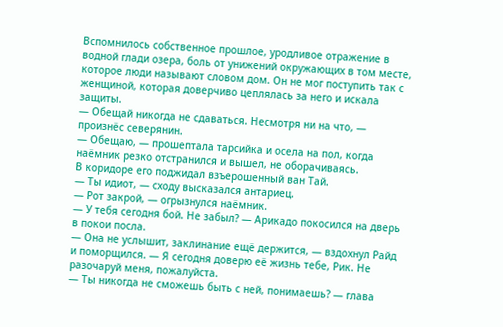Вспомнилось собственное прошлое, уродливое отражение в водной глади озера, боль от унижений окружающих в том месте, которое люди называют словом дом. Он не мог поступить так с женщиной, которая доверчиво цеплялась за него и искала защиты.
— Обещай никогда не сдаваться. Несмотря ни на что, — произнёс северянин.
— Обещаю, — прошептала тарсийка и осела на пол, когда наёмник резко отстранился и вышел, не оборачиваясь.
В коридоре его поджидал взъерошенный ван Тай.
— Ты идиот, — сходу высказался антариец.
— Рот закрой, — огрызнулся наёмник.
— У тебя сегодня бой. Не забыл? — Арикадо покосился на дверь в покои посла.
— Она не услышит, заклинание ещё держится, — вздохнул Райд и поморщился. — Я сегодня доверю её жизнь тебе, Рик. Не разочаруй меня, пожалуйста.
— Ты никогда не сможешь быть с ней, понимаешь? — глава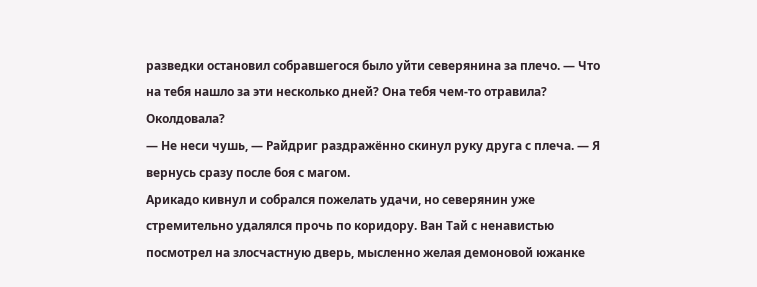разведки остановил собравшегося было уйти северянина за плечо. — Что на тебя нашло за эти несколько дней? Она тебя чем-то отравила? Околдовала?
— Не неси чушь, — Райдриг раздражённо скинул руку друга с плеча. — Я вернусь сразу после боя с магом.
Арикадо кивнул и собрался пожелать удачи, но северянин уже стремительно удалялся прочь по коридору. Ван Тай с ненавистью посмотрел на злосчастную дверь, мысленно желая демоновой южанке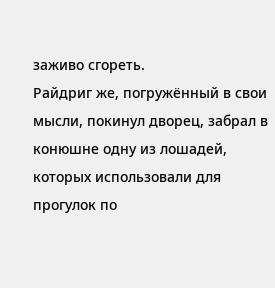заживо сгореть.
Райдриг же, погружённый в свои мысли, покинул дворец, забрал в конюшне одну из лошадей, которых использовали для прогулок по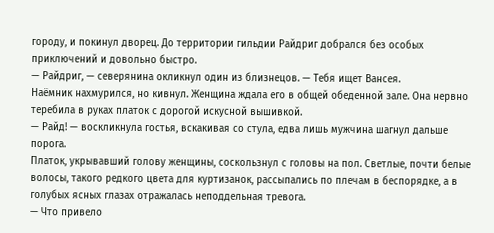городу, и покинул дворец. До территории гильдии Райдриг добрался без особых приключений и довольно быстро.
— Райдриг, — северянина окликнул один из близнецов. — Тебя ищет Вансея.
Наёмник нахмурился, но кивнул. Женщина ждала его в общей обеденной зале. Она нервно теребила в руках платок с дорогой искусной вышивкой.
— Райд! — воскликнула гостья, вскакивая со стула, едва лишь мужчина шагнул дальше порога.
Платок, укрывавший голову женщины, соскользнул с головы на пол. Светлые, почти белые волосы, такого редкого цвета для куртизанок, рассыпались по плечам в беспорядке, а в голубых ясных глазах отражалась неподдельная тревога.
— Что привело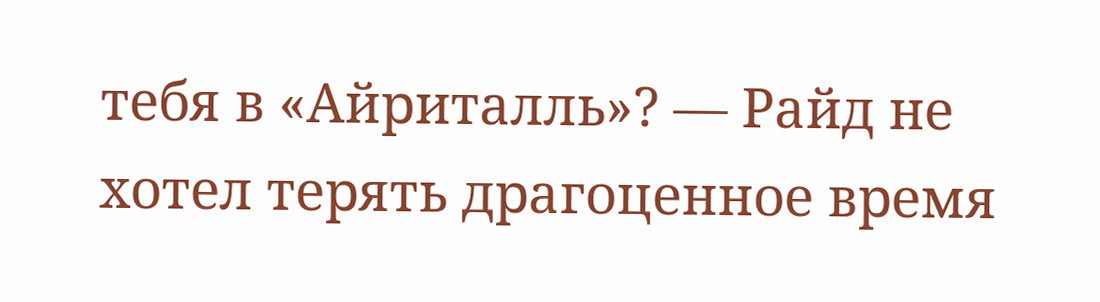тебя в «Айриталль»? — Райд не хотел терять драгоценное время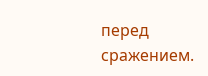перед сражением.